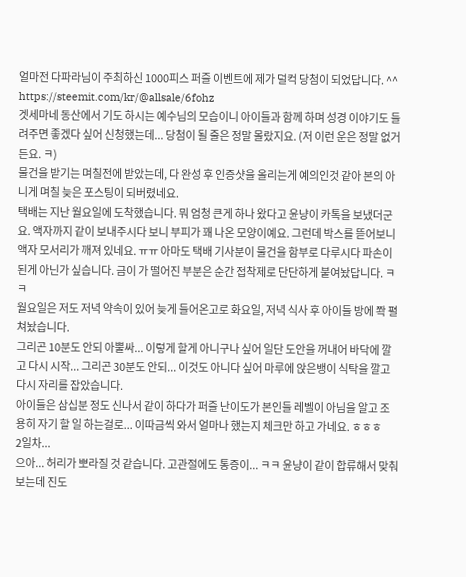얼마전 다파라님이 주최하신 1000피스 퍼즐 이벤트에 제가 덜컥 당첨이 되었답니다. ^^
https://steemit.com/kr/@allsale/6fohz
겟세마네 동산에서 기도 하시는 예수님의 모습이니 아이들과 함께 하며 성경 이야기도 들려주면 좋겠다 싶어 신청했는데... 당첨이 될 줄은 정말 몰랐지요. (저 이런 운은 정말 없거든요. ㅋ)
물건을 받기는 며칠전에 받았는데, 다 완성 후 인증샷을 올리는게 예의인것 같아 본의 아니게 며칠 늦은 포스팅이 되버렸네요.
택배는 지난 월요일에 도착했습니다. 뭐 엄청 큰게 하나 왔다고 윤냥이 카톡을 보냈더군요. 액자까지 같이 보내주시다 보니 부피가 꽤 나온 모양이예요. 그런데 박스를 뜯어보니 액자 모서리가 깨져 있네요. ㅠㅠ 아마도 택배 기사분이 물건을 함부로 다루시다 파손이 된게 아닌가 싶습니다. 금이 가 떨어진 부분은 순간 접착제로 단단하게 붙여놨답니다. ㅋㅋ
월요일은 저도 저녁 약속이 있어 늦게 들어온고로 화요일, 저녁 식사 후 아이들 방에 쫙 펼쳐놨습니다.
그리곤 10분도 안되 아뿔싸... 이렇게 할게 아니구나 싶어 일단 도안을 꺼내어 바닥에 깔고 다시 시작... 그리곤 30분도 안되... 이것도 아니다 싶어 마루에 앉은뱅이 식탁을 깔고 다시 자리를 잡았습니다.
아이들은 삼십분 정도 신나서 같이 하다가 퍼즐 난이도가 본인들 레벨이 아님을 알고 조용히 자기 할 일 하는걸로... 이따금씩 와서 얼마나 했는지 체크만 하고 가네요. ㅎㅎㅎ
2일차...
으아... 허리가 뽀라질 것 같습니다. 고관절에도 통증이... ㅋㅋ 윤냥이 같이 합류해서 맞춰 보는데 진도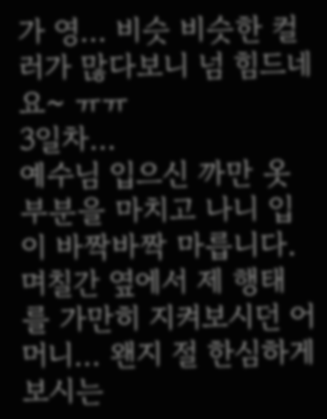가 영... 비슷 비슷한 컬러가 많다보니 넘 힘드네요~ ㅠㅠ
3일차...
예수님 입으신 까만 옷부분을 마치고 나니 입이 바짝바짝 마릅니다. 며칠간 옆에서 제 행태를 가만히 지켜보시던 어머니... 왠지 절 한심하게 보시는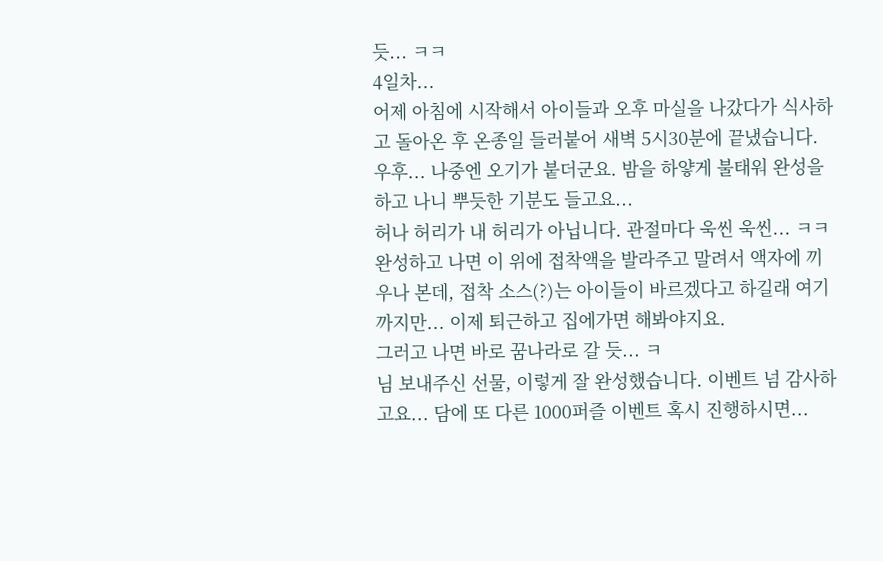듯... ㅋㅋ
4일차...
어제 아침에 시작해서 아이들과 오후 마실을 나갔다가 식사하고 돌아온 후 온종일 들러붙어 새벽 5시30분에 끝냈습니다. 우후... 나중엔 오기가 붙더군요. 밤을 하얗게 불태워 완성을 하고 나니 뿌듯한 기분도 들고요...
허나 허리가 내 허리가 아닙니다. 관절마다 욱씬 욱씬... ㅋㅋ
완성하고 나면 이 위에 접착액을 발라주고 말려서 액자에 끼우나 본데, 접착 소스(?)는 아이들이 바르겠다고 하길래 여기까지만... 이제 퇴근하고 집에가면 해봐야지요.
그러고 나면 바로 꿈나라로 갈 듯... ㅋ
님 보내주신 선물, 이렇게 잘 완성했습니다. 이벤트 넘 감사하고요... 담에 또 다른 1000퍼즐 이벤트 혹시 진행하시면...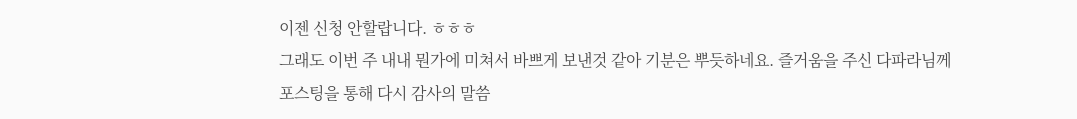이젠 신청 안할랍니다. ㅎㅎㅎ
그래도 이번 주 내내 뭔가에 미쳐서 바쁘게 보낸것 같아 기분은 뿌듯하네요. 즐거움을 주신 다파라님께 포스팅을 통해 다시 감사의 말씀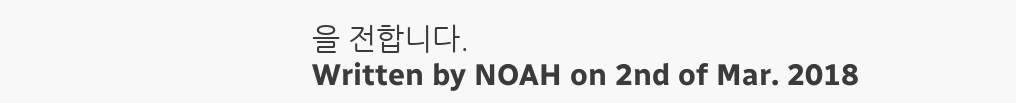을 전합니다.
Written by NOAH on 2nd of Mar. 2018